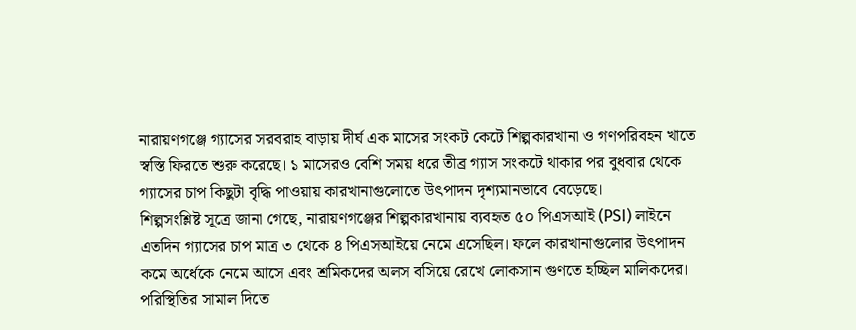নারায়ণগঞ্জে গ্যাসের সরবরাহ বাড়ায় দীর্ঘ এক মাসের সংকট কেটে শিল্পকারখানা ও গণপরিবহন খাতে স্বস্তি ফিরতে শুরু করেছে। ১ মাসেরও বেশি সময় ধরে তীব্র গ্যাস সংকটে থাকার পর বুধবার থেকে গ্যাসের চাপ কিছুটা বৃদ্ধি পাওয়ায় কারখানাগুলোতে উৎপাদন দৃশ্যমানভাবে বেড়েছে।
শিল্পসংশ্লিষ্ট সূত্রে জানা গেছে, নারায়ণগঞ্জের শিল্পকারখানায় ব্যবহৃত ৫০ পিএসআই (PSI) লাইনে এতদিন গ্যাসের চাপ মাত্র ৩ থেকে ৪ পিএসআইয়ে নেমে এসেছিল। ফলে কারখানাগুলোর উৎপাদন কমে অর্ধেকে নেমে আসে এবং শ্রমিকদের অলস বসিয়ে রেখে লোকসান গুণতে হচ্ছিল মালিকদের। পরিস্থিতির সামাল দিতে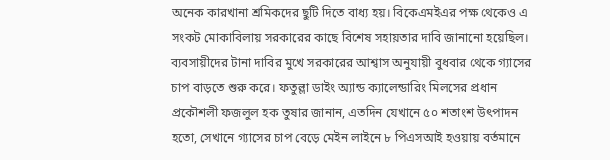অনেক কারখানা শ্রমিকদের ছুটি দিতে বাধ্য হয়। বিকেএমইএর পক্ষ থেকেও এ সংকট মোকাবিলায় সরকারের কাছে বিশেষ সহায়তার দাবি জানানো হয়েছিল।
ব্যবসায়ীদের টানা দাবির মুখে সরকারের আশ্বাস অনুযায়ী বুধবার থেকে গ্যাসের চাপ বাড়তে শুরু করে। ফতুল্লা ডাইং অ্যান্ড ক্যালেন্ডারিং মিলসের প্রধান প্রকৌশলী ফজলুল হক তুষার জানান, এতদিন যেখানে ৫০ শতাংশ উৎপাদন হতো, সেখানে গ্যাসের চাপ বেড়ে মেইন লাইনে ৮ পিএসআই হওয়ায় বর্তমানে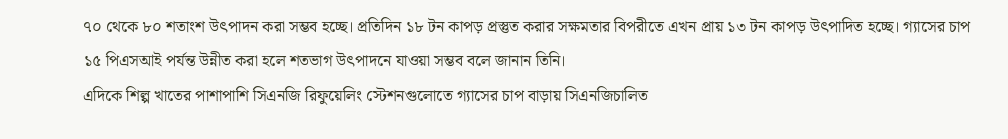৭০ থেকে ৮০ শতাংশ উৎপাদন করা সম্ভব হচ্ছে। প্রতিদিন ১৮ টন কাপড় প্রস্তুত করার সক্ষমতার বিপরীতে এখন প্রায় ১৩ টন কাপড় উৎপাদিত হচ্ছে। গ্যাসের চাপ ১৫ পিএসআই পর্যন্ত উন্নীত করা হলে শতভাগ উৎপাদনে যাওয়া সম্ভব বলে জানান তিনি।
এদিকে শিল্প খাতের পাশাপাশি সিএনজি রিফুয়েলিং স্টেশনগুলোতে গ্যাসের চাপ বাড়ায় সিএনজিচালিত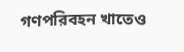গণপরিবহন খাতেও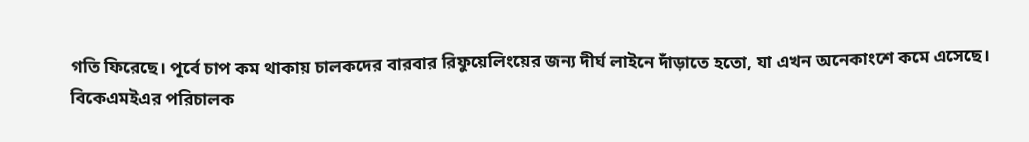গতি ফিরেছে। পূর্বে চাপ কম থাকায় চালকদের বারবার রিফুয়েলিংয়ের জন্য দীর্ঘ লাইনে দাঁড়াতে হতো, যা এখন অনেকাংশে কমে এসেছে।
বিকেএমইএর পরিচালক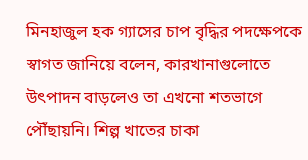মিনহাজুল হক গ্যাসের চাপ বৃদ্ধির পদক্ষেপকে স্বাগত জানিয়ে বলেন, কারখানাগুলোতে উৎপাদন বাড়লেও তা এখনো শতভাগে পৌঁছায়নি। শিল্প খাতের চাকা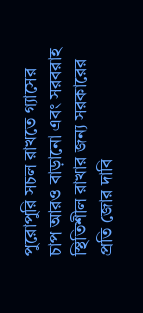পুরোপুরি সচল রাখতে গ্যাসের চাপ আরও বাড়ানো এবং সরবরাহ স্থিতিশীল রাখার জন্য সরকারের প্রতি জোর দাবি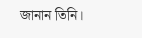জানান তিনি।